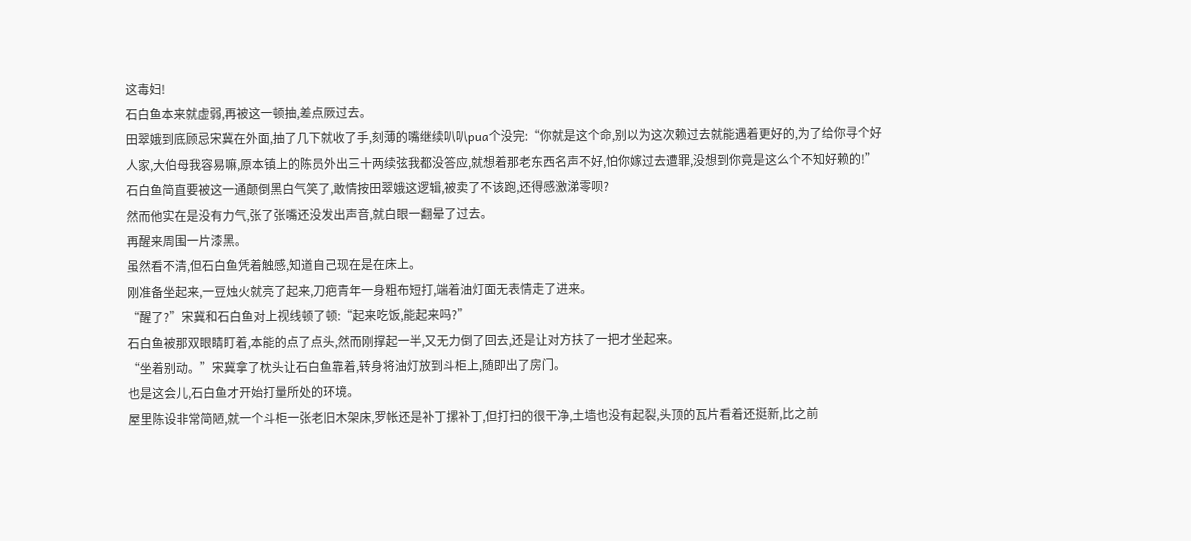这毒妇!
石白鱼本来就虚弱,再被这一顿抽,差点厥过去。
田翠娥到底顾忌宋冀在外面,抽了几下就收了手,刻薄的嘴继续叭叭pua个没完:“你就是这个命,别以为这次赖过去就能遇着更好的,为了给你寻个好人家,大伯母我容易嘛,原本镇上的陈员外出三十两续弦我都没答应,就想着那老东西名声不好,怕你嫁过去遭罪,没想到你竟是这么个不知好赖的!”
石白鱼简直要被这一通颠倒黑白气笑了,敢情按田翠娥这逻辑,被卖了不该跑,还得感激涕零呗?
然而他实在是没有力气,张了张嘴还没发出声音,就白眼一翻晕了过去。
再醒来周围一片漆黑。
虽然看不清,但石白鱼凭着触感,知道自己现在是在床上。
刚准备坐起来,一豆烛火就亮了起来,刀疤青年一身粗布短打,端着油灯面无表情走了进来。
“醒了?”宋冀和石白鱼对上视线顿了顿:“起来吃饭,能起来吗?”
石白鱼被那双眼睛盯着,本能的点了点头,然而刚撑起一半,又无力倒了回去,还是让对方扶了一把才坐起来。
“坐着别动。”宋冀拿了枕头让石白鱼靠着,转身将油灯放到斗柜上,随即出了房门。
也是这会儿,石白鱼才开始打量所处的环境。
屋里陈设非常简陋,就一个斗柜一张老旧木架床,罗帐还是补丁摞补丁,但打扫的很干净,土墙也没有起裂,头顶的瓦片看着还挺新,比之前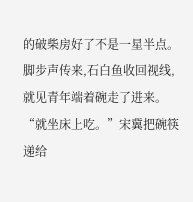的破柴房好了不是一星半点。
脚步声传来,石白鱼收回视线,就见青年端着碗走了进来。
“就坐床上吃。”宋冀把碗筷递给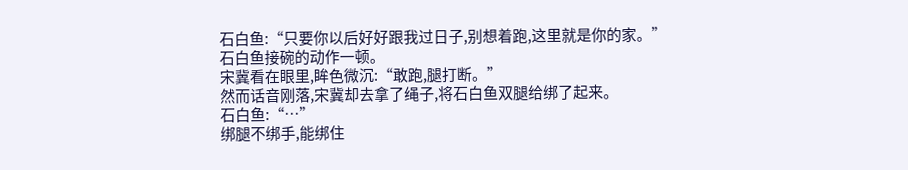石白鱼:“只要你以后好好跟我过日子,别想着跑,这里就是你的家。”
石白鱼接碗的动作一顿。
宋冀看在眼里,眸色微沉:“敢跑,腿打断。”
然而话音刚落,宋冀却去拿了绳子,将石白鱼双腿给绑了起来。
石白鱼:“…”
绑腿不绑手,能绑住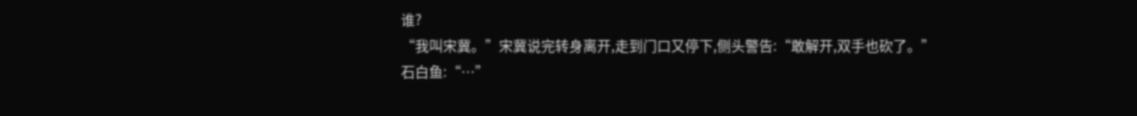谁?
“我叫宋冀。”宋冀说完转身离开,走到门口又停下,侧头警告:“敢解开,双手也砍了。”
石白鱼:“…”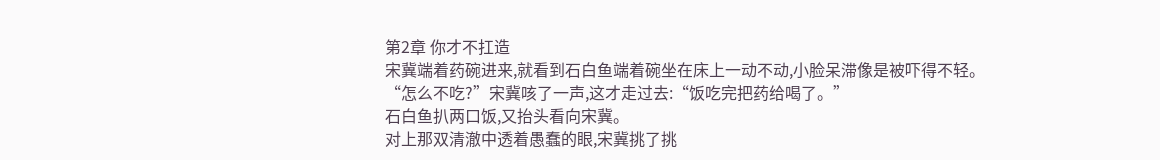第2章 你才不扛造
宋冀端着药碗进来,就看到石白鱼端着碗坐在床上一动不动,小脸呆滞像是被吓得不轻。
“怎么不吃?”宋冀咳了一声,这才走过去:“饭吃完把药给喝了。”
石白鱼扒两口饭,又抬头看向宋冀。
对上那双清澈中透着愚蠢的眼,宋冀挑了挑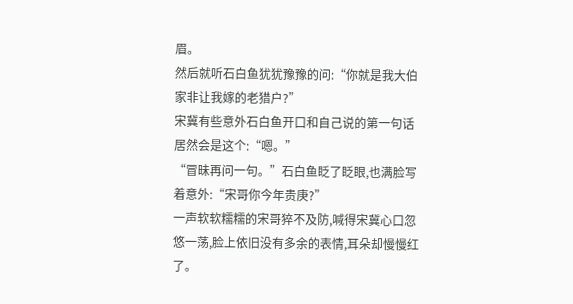眉。
然后就听石白鱼犹犹豫豫的问:“你就是我大伯家非让我嫁的老猎户?”
宋冀有些意外石白鱼开口和自己说的第一句话居然会是这个:“嗯。”
“冒昧再问一句。”石白鱼眨了眨眼,也满脸写着意外:“宋哥你今年贵庚?”
一声软软糯糯的宋哥猝不及防,喊得宋冀心口忽悠一荡,脸上依旧没有多余的表情,耳朵却慢慢红了。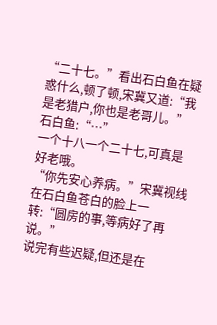“二十七。”看出石白鱼在疑惑什么,顿了顿,宋冀又道:“我是老猎户,你也是老哥儿。”
石白鱼:“…”
一个十八一个二十七,可真是好老哦。
“你先安心养病。”宋冀视线在石白鱼苍白的脸上一转:“圆房的事,等病好了再说。”
说完有些迟疑,但还是在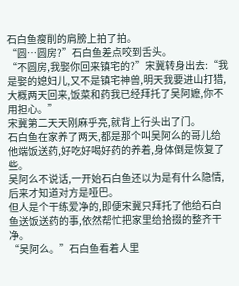石白鱼瘦削的肩膀上拍了拍。
“圆…圆房?”石白鱼差点咬到舌头。
“不圆房,我娶你回来镇宅的?”宋冀转身出去:“我是娶的媳妇儿,又不是镇宅神兽,明天我要进山打猎,大概两天回来,饭菜和药我已经拜托了吴阿嬷,你不用担心。”
宋冀第二天天刚麻乎亮,就背上行头出了门。
石白鱼在家养了两天,都是那个叫吴阿么的哥儿给他端饭送药,好吃好喝好药的养着,身体倒是恢复了些。
吴阿么不说话,一开始石白鱼还以为是有什么隐情,后来才知道对方是哑巴。
但人是个干练爱净的,即便宋冀只拜托了他给石白鱼送饭送药的事,依然帮忙把家里给拾掇的整齐干净。
“吴阿么。”石白鱼看着人里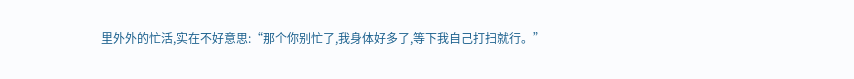里外外的忙活,实在不好意思:“那个你别忙了,我身体好多了,等下我自己打扫就行。”